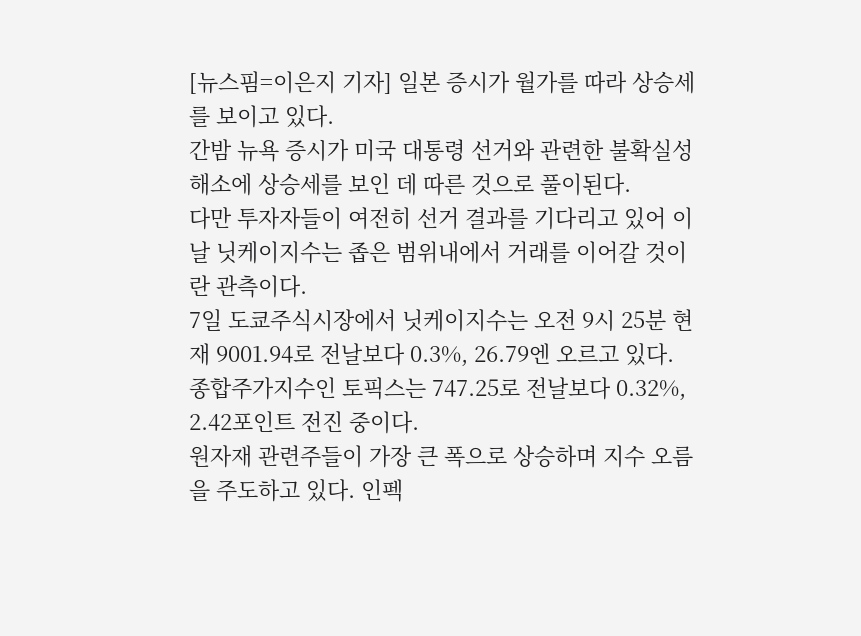[뉴스핌=이은지 기자] 일본 증시가 월가를 따라 상승세를 보이고 있다.
간밤 뉴욕 증시가 미국 대통령 선거와 관련한 불확실성 해소에 상승세를 보인 데 따른 것으로 풀이된다.
다만 투자자들이 여전히 선거 결과를 기다리고 있어 이날 닛케이지수는 좁은 범위내에서 거래를 이어갈 것이란 관측이다.
7일 도쿄주식시장에서 닛케이지수는 오전 9시 25분 현재 9001.94로 전날보다 0.3%, 26.79엔 오르고 있다.
종합주가지수인 토픽스는 747.25로 전날보다 0.32%, 2.42포인트 전진 중이다.
원자재 관련주들이 가장 큰 폭으로 상승하며 지수 오름을 주도하고 있다. 인펙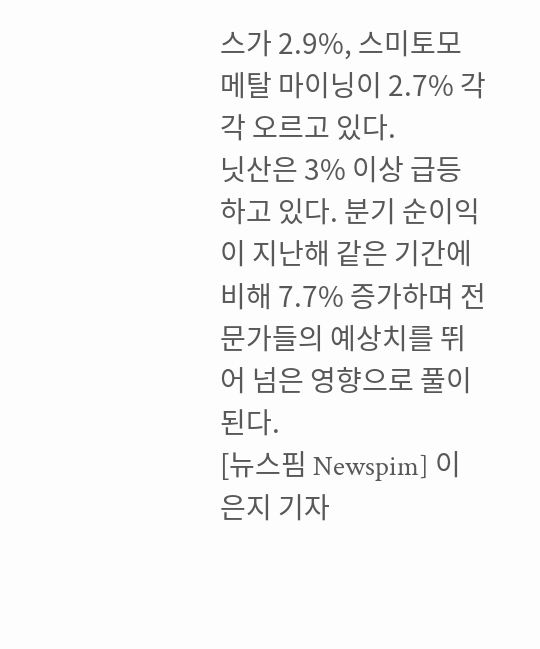스가 2.9%, 스미토모 메탈 마이닝이 2.7% 각각 오르고 있다.
닛산은 3% 이상 급등하고 있다. 분기 순이익이 지난해 같은 기간에 비해 7.7% 증가하며 전문가들의 예상치를 뛰어 넘은 영향으로 풀이된다.
[뉴스핌 Newspim] 이은지 기자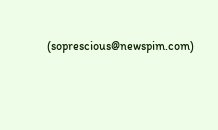(soprescious@newspim.com)